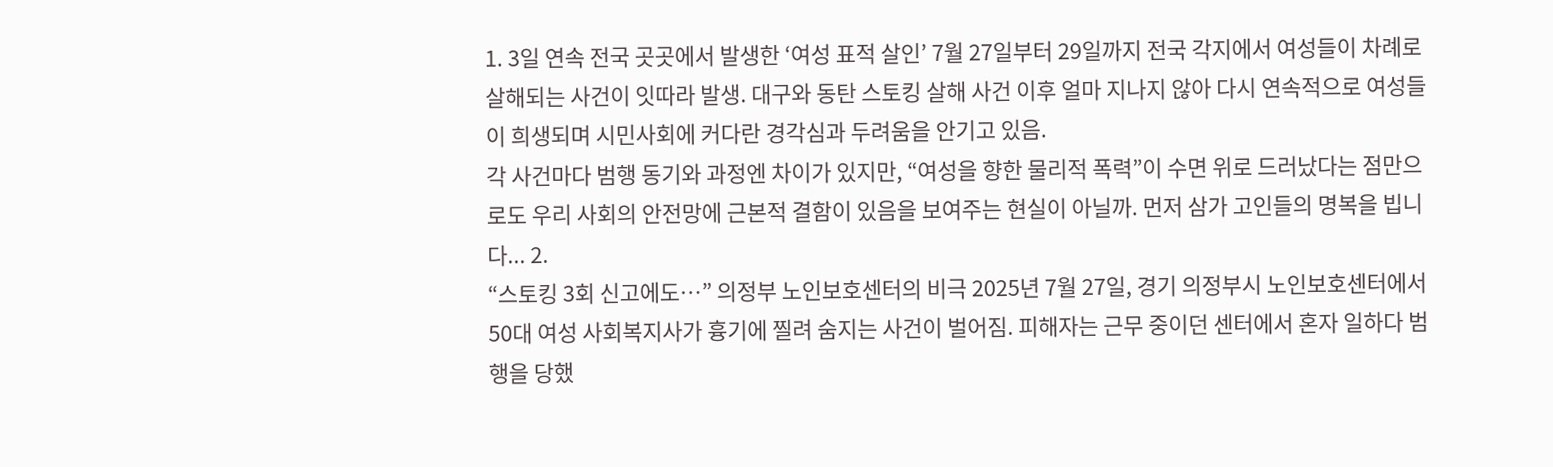1. 3일 연속 전국 곳곳에서 발생한 ‘여성 표적 살인’ 7월 27일부터 29일까지 전국 각지에서 여성들이 차례로 살해되는 사건이 잇따라 발생. 대구와 동탄 스토킹 살해 사건 이후 얼마 지나지 않아 다시 연속적으로 여성들이 희생되며 시민사회에 커다란 경각심과 두려움을 안기고 있음.
각 사건마다 범행 동기와 과정엔 차이가 있지만, “여성을 향한 물리적 폭력”이 수면 위로 드러났다는 점만으로도 우리 사회의 안전망에 근본적 결함이 있음을 보여주는 현실이 아닐까. 먼저 삼가 고인들의 명복을 빕니다... 2.
“스토킹 3회 신고에도…” 의정부 노인보호센터의 비극 2025년 7월 27일, 경기 의정부시 노인보호센터에서 50대 여성 사회복지사가 흉기에 찔려 숨지는 사건이 벌어짐. 피해자는 근무 중이던 센터에서 혼자 일하다 범행을 당했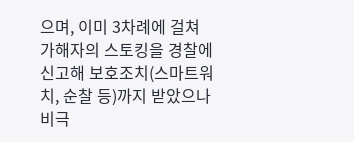으며, 이미 3차례에 걸쳐 가해자의 스토킹을 경찰에 신고해 보호조치(스마트워치, 순찰 등)까지 받았으나 비극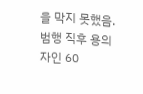을 막지 못했음.
범행 직후 용의자인 60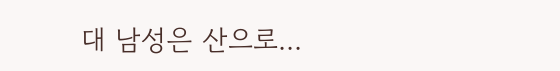대 남성은 산으로...